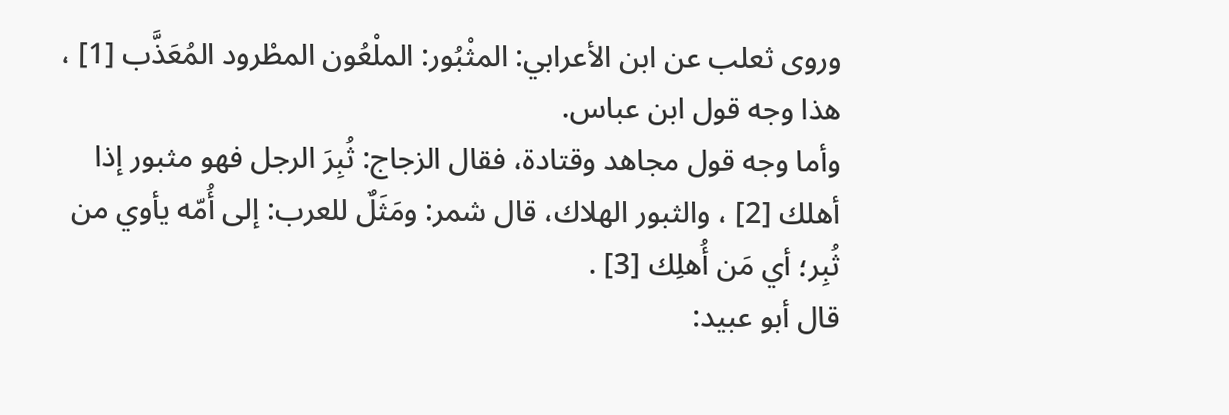وروى ثعلب عن ابن الأعرابي: المثْبُور: الملْعُون المطْرود المُعَذَّب [1] ، هذا وجه قول ابن عباس.
وأما وجه قول مجاهد وقتادة، فقال الزجاج: ثُبِرَ الرجل فهو مثبور إذا أهلك [2] ، والثبور الهلاك، قال شمر: ومَثَلٌ للعرب: إلى أُمّه يأوي من ثُبِر؛ أي مَن أُهلِك [3] .
قال أبو عبيد: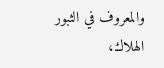والمعروف في الثبور الهلاك،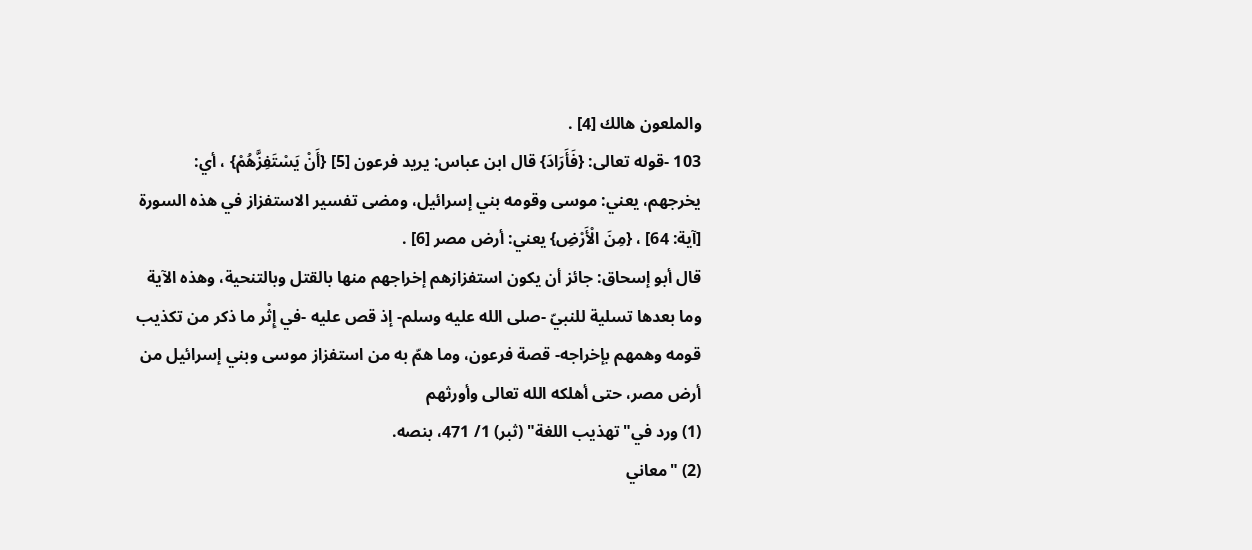والملعون هالك [4] .
103 -قوله تعالى: {فَأَرَادَ} قال ابن عباس: يريد فرعون [5] {أَنْ يَسْتَفِزَّهُمْ} ، أي: يخرجهم، يعني: موسى وقومه بني إسرائيل، ومضى تفسير الاستفزاز في هذه السورة [آية: 64] ، {مِنَ الْأَرْضِ} يعني: أرض مصر [6] .
قال أبو إسحاق: جائز أن يكون استفزازهم إخراجهم منها بالقتل وبالتنحية، وهذه الآية وما بعدها تسلية للنبيّ -صلى الله عليه وسلم- إذ قص عليه -في إِثْر ما ذكر من تكذيب قومه وهمهم بإخراجه- قصة فرعون، وما همّ به من استفزاز موسى وبني إسرائيل من أرض مصر، حتى أهلكه الله تعالى وأورثهم
(1) ورد في"تهذيب اللغة" (ثبر) 1/ 471، بنصه.
(2) "معاني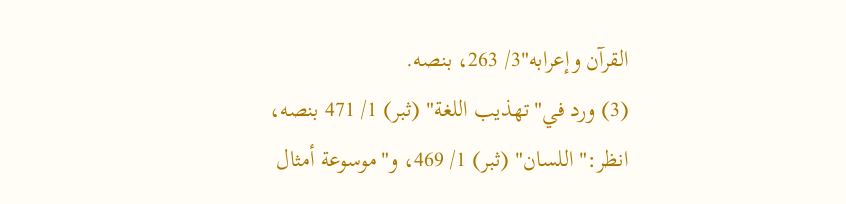القرآن وإعرابه"3/ 263، بنصه.
(3) ورد في"تهذيب اللغة" (ثبر) 1/ 471 بنصه، انظر:"اللسان" (ثبر) 1/ 469، و"موسوعة أمثال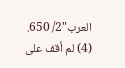العرب"2/ 650.
(4) لم أقف على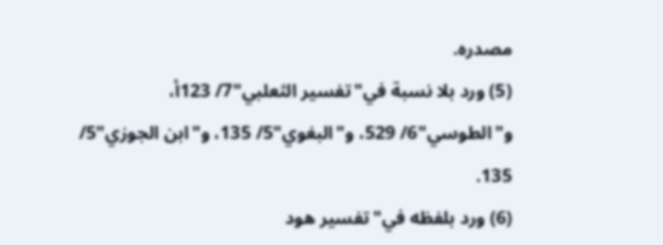مصدره.
(5) ورد بلا نسبة في"تفسير الثعلبي"7/ 123أ، و"الطوسي"6/ 529، و"البغوي"5/ 135، و"ابن الجوزي"5/ 135.
(6) ورد بلفظه في"تفسير هود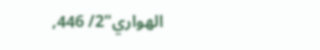الهواري"2/ 446,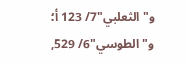و"الثعلبي"7/ 123 أ؛ و"الطوسي"6/ 529,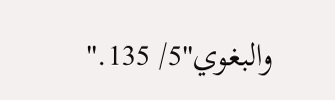والبغوي"5/ 135."